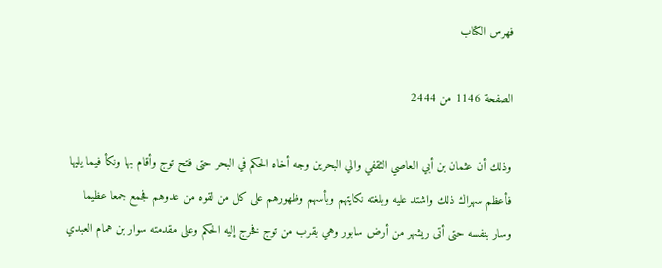فهرس الكتاب

الصفحة 1146 من 2444

وذلك أن عثمان بن أبي العاصي الثقفي والي البحرين وجه أخاه الحكم في البحر حتى فتح توج وأقام بها ونكأ فيما يليها فأعظم سهراك ذلك واشتد عليه وبلغته نكايتهم وبأسهم وظهورهم على كل من لقوه من عدوهم فجمع جمعا عظيما وسار بنفسه حتى أتى ريشهر من أرض سابور وهي بقرب من توج فخرج إليه الحكم وعلى مقدمته سوار بن همام العبدي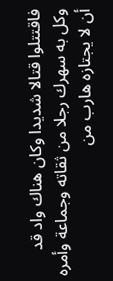فاقتتلوا قتالا شديدا وكان هناك واد قد وكل به سهرك رجلا من ثقاته وجماعة وأمره أن لا يجتازه هارب من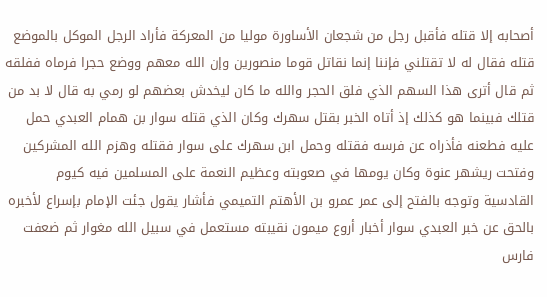أصحابه إلا قتله فأقبل رجل من شجعان الأساورة موليا من المعركة فأراد الرجل الموكل بالموضع قتله فقال له لا تقتلني فإننا إنما نقاتل قوما منصورين وإن الله معهم ووضع حجرا فرماه ففلقه ثم قال أترى هذا السهم الذي فلق الحجر والله ما كان ليخدش بعضهم لو رمي به قال لا بد من قتلك فبينما هو كذلك إذ أتاه الخبر بقتل سهرك وكان الذي قتله سوار بن همام العبدي حمل عليه فطعنه فأذراه عن فرسه فقتله وحمل ابن سهرك على سوار فقتله وهزم الله المشركين وفتحت ريشهر عنوة وكان يومها في صعوبته وعظيم النعمة على المسلمين فيه كيوم القادسية وتوجه بالفتح إلى عمر عمرو بن الأهتم التميمي فأشار يقول جئت الإمام بإسراع لأخبره بالحق عن خبر العبدي سوار أخبار أروع ميمون نقيبته مستعمل في سبيل الله مغوار ثم ضعفت فارس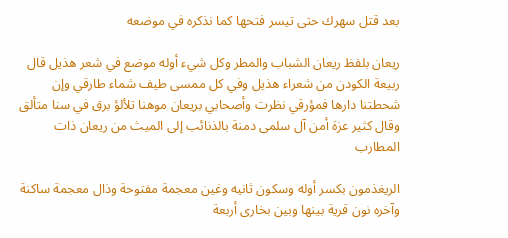بعد قتل سهرك حتى تيسر فتحها كما نذكره في موضعه

ريعان بلفظ ريعان الشباب والمطر وكل شيء أوله موضع في شعر هذيل قال ربيعة الكودن من شعراء هذيل وفي كل ممسى طيف شماء طارقي وإن شحطتنا دارها فمؤرقي نظرت وأصحابي بريعان موهنا تلألؤ برق في سنا متألق وقال كثير عزة أمن آل سلمى دمنة بالذنائب إلى الميث من ريعان ذات المطارب

الريغذمون بكسر أوله وسكون ثانيه وغين معجمة مفتوحة وذال معجمة ساكنة وآخره نون قرية بينها وبين بخارى أربعة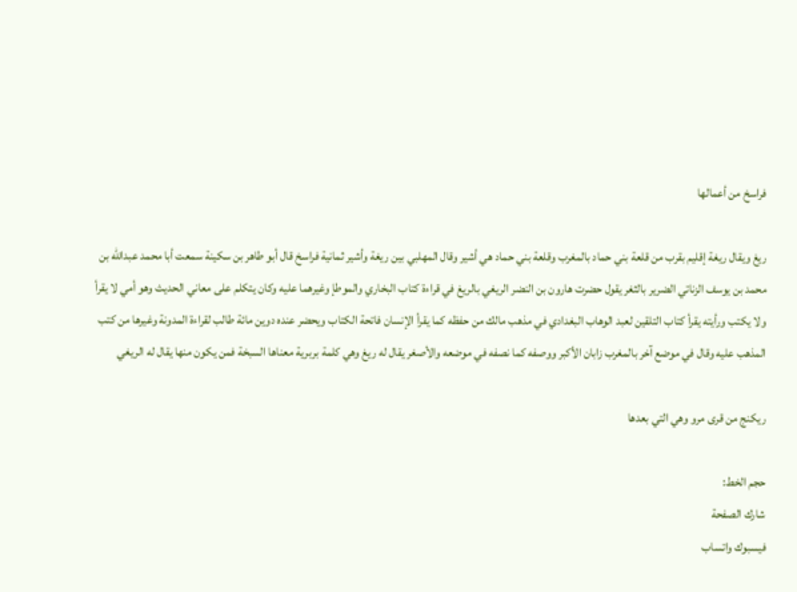فراسخ من أعمالها

ريغ ويقال ريغة إقليم بقرب من قلعة بني حماد بالمغرب وقلعة بني حماد هي أشير وقال المهلبي بين ريغة وأشير ثمانية فراسخ قال أبو طاهر بن سكينة سمعت أبا محمد عبدالله بن محمد بن يوسف الزناتي الضرير بالثغر يقول حضرت هارون بن النضر الريغي بالريغ في قراءة كتاب البخاري والموطإ وغيرهما عليه وكان يتكلم على معاني الحديث وهو أمي لا يقرأ ولا يكتب ورأيته يقرأ كتاب التلقين لعبد الوهاب البغدادي في مذهب مالك من حفظه كما يقرأ الإنسان فاتحة الكتاب ويحضر عنده دوين مائة طالب لقراءة المدونة وغيرها من كتب المذهب عليه وقال في موضع آخر بالمغرب زابان الأكبر ووصفه كما نصفه في موضعه والأصغر يقال له ريغ وهي كلمة بربرية معناها السبخة فمن يكون منها يقال له الريغي

ريكنج من قرى مرو وهي التي بعدها

حجم الخط:
شارك الصفحة
فيسبوك واتساب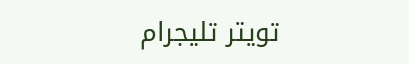تويتر تليجرام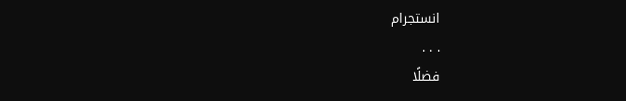انستجرام
. . .
فضلًا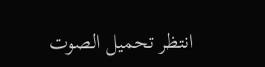انتظر تحميل الصوت